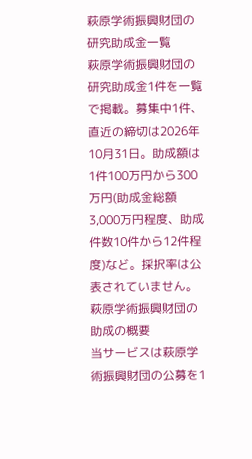萩原学術振興財団の研究助成金一覧
萩原学術振興財団の研究助成金1件を一覧で掲載。募集中1件、直近の締切は2026年10月31日。助成額は1件100万円から300万円(助成金総額3,000万円程度、助成件数10件から12件程度)など。採択率は公表されていません。
萩原学術振興財団の助成の概要
当サービスは萩原学術振興財団の公募を1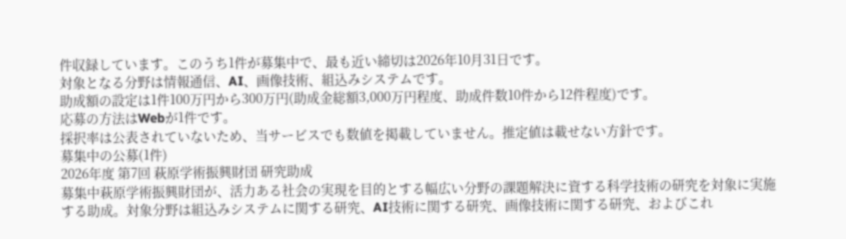件収録しています。このうち1件が募集中で、最も近い締切は2026年10月31日です。
対象となる分野は情報通信、AI、画像技術、組込みシステムです。
助成額の設定は1件100万円から300万円(助成金総額3,000万円程度、助成件数10件から12件程度)です。
応募の方法はWebが1件です。
採択率は公表されていないため、当サービスでも数値を掲載していません。推定値は載せない方針です。
募集中の公募(1件)
2026年度 第7回 萩原学術振興財団 研究助成
募集中萩原学術振興財団が、活力ある社会の実現を目的とする幅広い分野の課題解決に資する科学技術の研究を対象に実施する助成。対象分野は組込みシステムに関する研究、AI技術に関する研究、画像技術に関する研究、およびこれ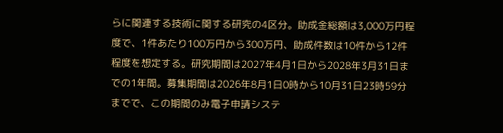らに関連する技術に関する研究の4区分。助成金総額は3,000万円程度で、1件あたり100万円から300万円、助成件数は10件から12件程度を想定する。研究期間は2027年4月1日から2028年3月31日までの1年間。募集期間は2026年8月1日0時から10月31日23時59分までで、この期間のみ電子申請システ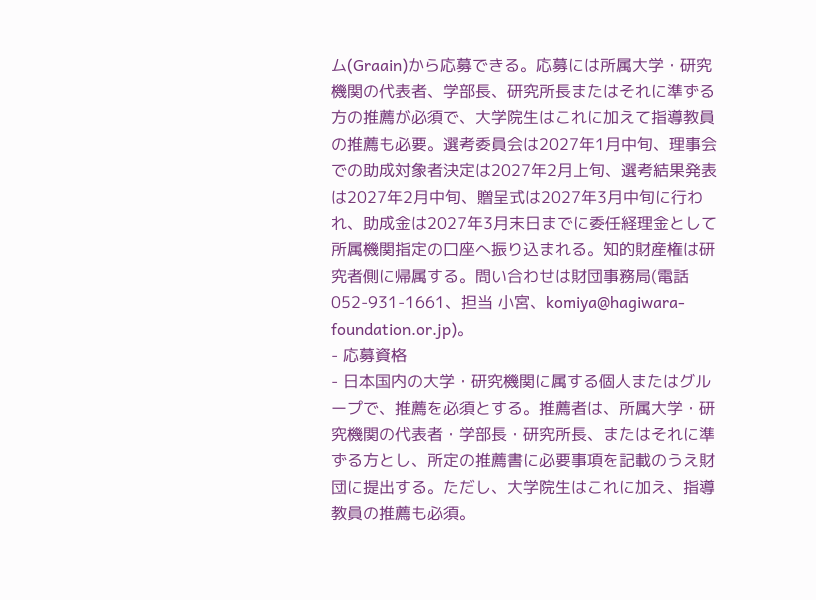ム(Graain)から応募できる。応募には所属大学・研究機関の代表者、学部長、研究所長またはそれに準ずる方の推薦が必須で、大学院生はこれに加えて指導教員の推薦も必要。選考委員会は2027年1月中旬、理事会での助成対象者決定は2027年2月上旬、選考結果発表は2027年2月中旬、贈呈式は2027年3月中旬に行われ、助成金は2027年3月末日までに委任経理金として所属機関指定の口座へ振り込まれる。知的財産権は研究者側に帰属する。問い合わせは財団事務局(電話052-931-1661、担当 小宮、komiya@hagiwara-foundation.or.jp)。
- 応募資格
- 日本国内の大学・研究機関に属する個人またはグループで、推薦を必須とする。推薦者は、所属大学・研究機関の代表者・学部長・研究所長、またはそれに準ずる方とし、所定の推薦書に必要事項を記載のうえ財団に提出する。ただし、大学院生はこれに加え、指導教員の推薦も必須。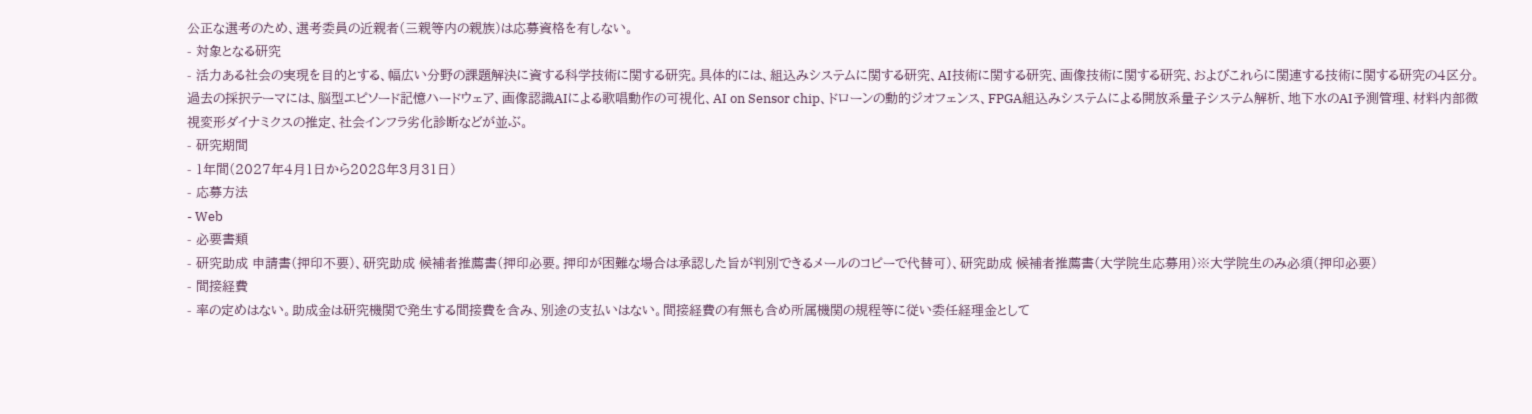公正な選考のため、選考委員の近親者(三親等内の親族)は応募資格を有しない。
- 対象となる研究
- 活力ある社会の実現を目的とする、幅広い分野の課題解決に資する科学技術に関する研究。具体的には、組込みシステムに関する研究、AI技術に関する研究、画像技術に関する研究、およびこれらに関連する技術に関する研究の4区分。過去の採択テーマには、脳型エピソード記憶ハードウェア、画像認識AIによる歌唱動作の可視化、AI on Sensor chip、ドローンの動的ジオフェンス、FPGA組込みシステムによる開放系量子システム解析、地下水のAI予測管理、材料内部微視変形ダイナミクスの推定、社会インフラ劣化診断などが並ぶ。
- 研究期間
- 1年間(2027年4月1日から2028年3月31日)
- 応募方法
- Web
- 必要書類
- 研究助成 申請書(押印不要)、研究助成 候補者推薦書(押印必要。押印が困難な場合は承認した旨が判別できるメールのコピーで代替可)、研究助成 候補者推薦書(大学院生応募用)※大学院生のみ必須(押印必要)
- 間接経費
- 率の定めはない。助成金は研究機関で発生する間接費を含み、別途の支払いはない。間接経費の有無も含め所属機関の規程等に従い委任経理金として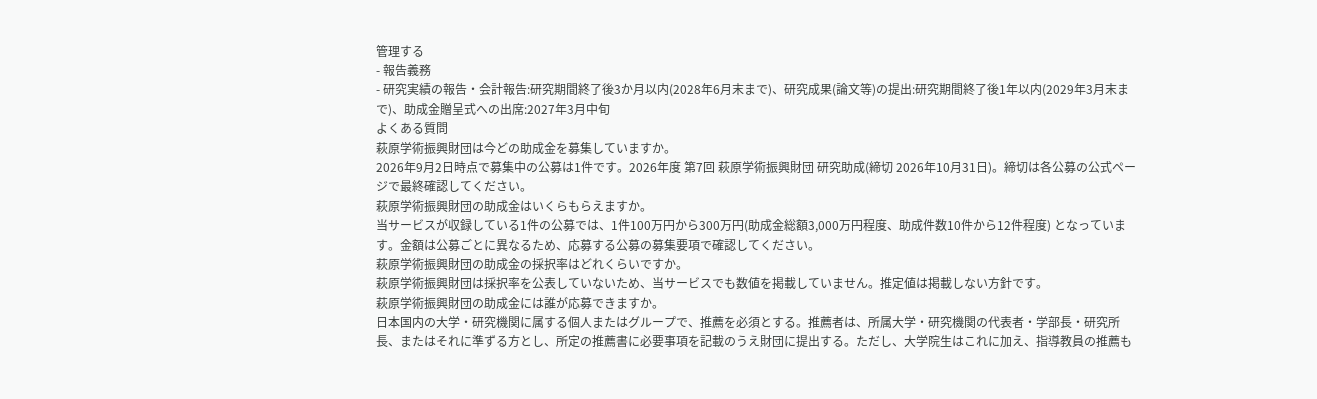管理する
- 報告義務
- 研究実績の報告・会計報告:研究期間終了後3か月以内(2028年6月末まで)、研究成果(論文等)の提出:研究期間終了後1年以内(2029年3月末まで)、助成金贈呈式への出席:2027年3月中旬
よくある質問
萩原学術振興財団は今どの助成金を募集していますか。
2026年9月2日時点で募集中の公募は1件です。2026年度 第7回 萩原学術振興財団 研究助成(締切 2026年10月31日)。締切は各公募の公式ページで最終確認してください。
萩原学術振興財団の助成金はいくらもらえますか。
当サービスが収録している1件の公募では、1件100万円から300万円(助成金総額3,000万円程度、助成件数10件から12件程度) となっています。金額は公募ごとに異なるため、応募する公募の募集要項で確認してください。
萩原学術振興財団の助成金の採択率はどれくらいですか。
萩原学術振興財団は採択率を公表していないため、当サービスでも数値を掲載していません。推定値は掲載しない方針です。
萩原学術振興財団の助成金には誰が応募できますか。
日本国内の大学・研究機関に属する個人またはグループで、推薦を必須とする。推薦者は、所属大学・研究機関の代表者・学部長・研究所長、またはそれに準ずる方とし、所定の推薦書に必要事項を記載のうえ財団に提出する。ただし、大学院生はこれに加え、指導教員の推薦も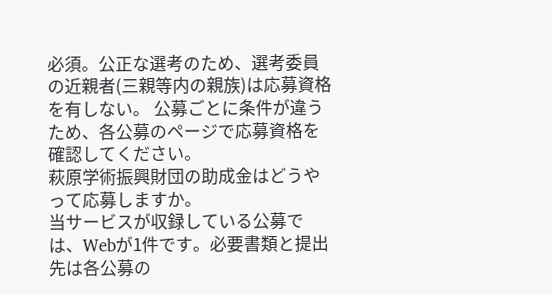必須。公正な選考のため、選考委員の近親者(三親等内の親族)は応募資格を有しない。 公募ごとに条件が違うため、各公募のページで応募資格を確認してください。
萩原学術振興財団の助成金はどうやって応募しますか。
当サービスが収録している公募では、Webが1件です。必要書類と提出先は各公募の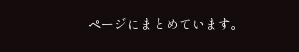ページにまとめています。